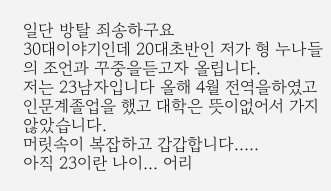일단 방탈 죄송하구요
30대이야기인데 20대초반인 저가 형 누나들의 조언과 꾸중을듣고자 올립니다.
저는 23남자입니다 올해 4월 전역을하였고 인문계졸업을 했고 대학은 뜻이없어서 가지않았습니다.
머릿속이 복잡하고 갑갑합니다.....
아직 23이란 나이... 어리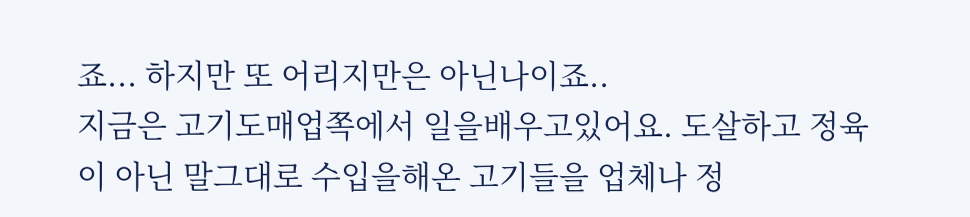죠... 하지만 또 어리지만은 아닌나이죠..
지금은 고기도매업쪽에서 일을배우고있어요. 도살하고 정육이 아닌 말그대로 수입을해온 고기들을 업체나 정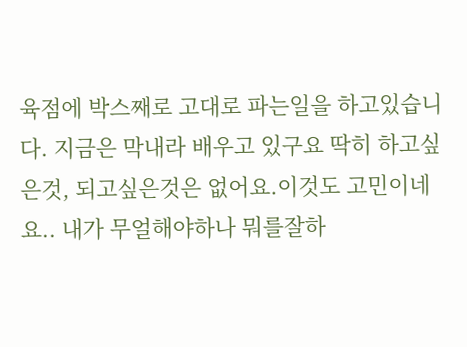육점에 박스째로 고대로 파는일을 하고있습니다. 지금은 막내라 배우고 있구요 딱히 하고싶은것, 되고싶은것은 없어요.이것도 고민이네요.. 내가 무얼해야하나 뭐를잘하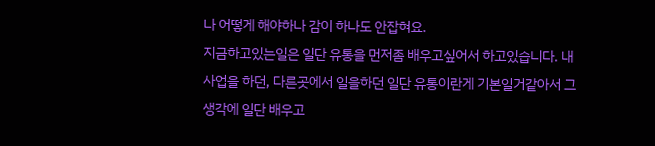나 어떻게 해야하나 감이 하나도 안잡혀요.
지금하고있는일은 일단 유통을 먼저좀 배우고싶어서 하고있습니다. 내사업을 하던, 다른곳에서 일을하던 일단 유통이란게 기본일거같아서 그생각에 일단 배우고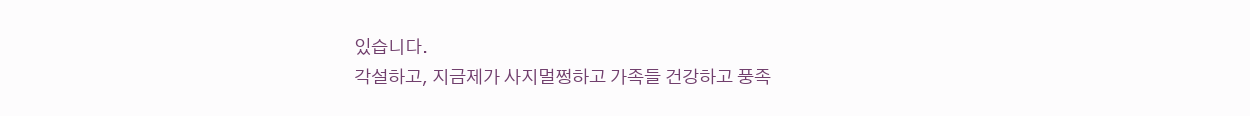있습니다.
각설하고, 지금제가 사지멀쩡하고 가족들 건강하고 풍족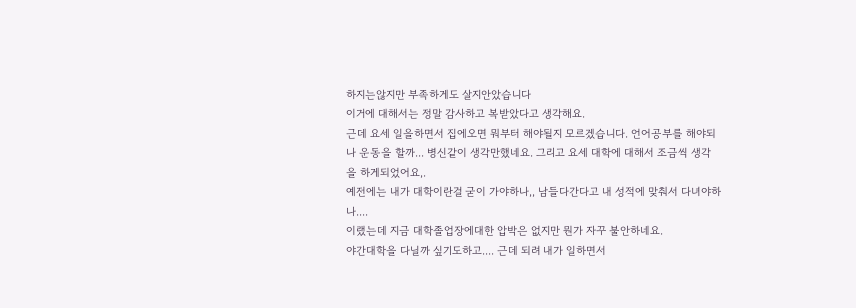하지는않지만 부족하게도 살지안았습니다
이거에 대해서는 정말 감사하고 복받았다고 생각해요.
근데 요세 일을하면서 집에오면 뭐부터 해야될지 모르겠습니다. 언어공부를 해야되나 운동을 할까... 병신같이 생각만했네요. 그리고 요세 대학에 대해서 조금씩 생각을 하게되었어요,.
예전에는 내가 대학이란걸 굳이 가야하나,, 남들다간다고 내 성적에 맞춰서 다녀야하나....
이랬는데 지금 대학졸업장에대한 압박은 없지만 뭔가 자꾸 불안하네요.
야간대학을 다닐까 싶기도하고.... 근데 되려 내가 일하면서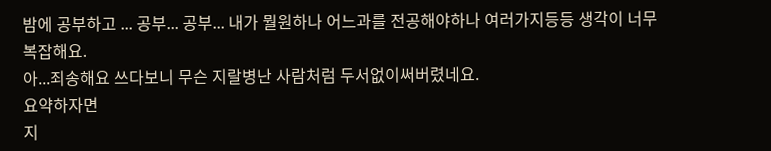밤에 공부하고 ... 공부... 공부... 내가 뭘원하나 어느과를 전공해야하나 여러가지등등 생각이 너무 복잡해요.
아...죄송해요 쓰다보니 무슨 지랄병난 사람처럼 두서없이써버렸네요.
요약하자면
지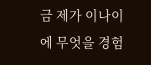금 제가 이나이에 무엇을 경험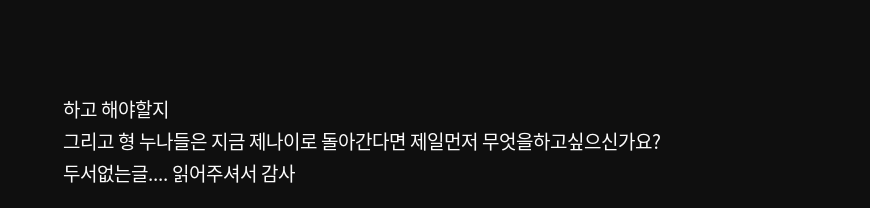하고 해야할지
그리고 형 누나들은 지금 제나이로 돌아간다면 제일먼저 무엇을하고싶으신가요?
두서없는글.... 읽어주셔서 감사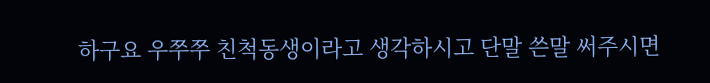하구요 우쭈쭈 친척동생이라고 생각하시고 단말 쓴말 써주시면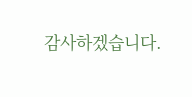감사하겠습니다.